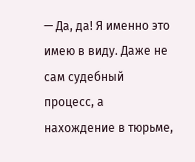— Да, да! Я именно это имею в виду. Даже не сам судебный процесс, а нахождение в тюрьме,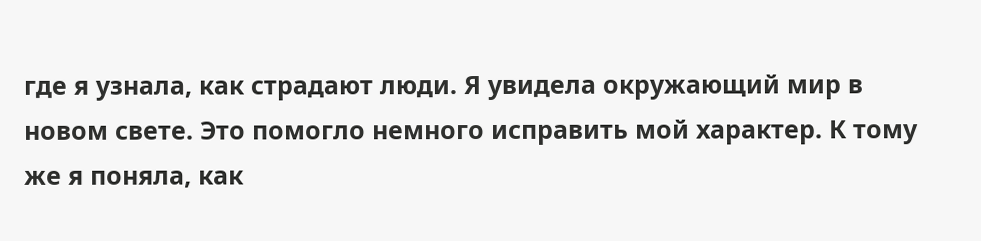где я узнала, как страдают люди. Я увидела окружающий мир в новом свете. Это помогло немного исправить мой характер. К тому же я поняла, как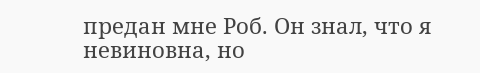предан мне Роб. Он знал, что я невиновна, но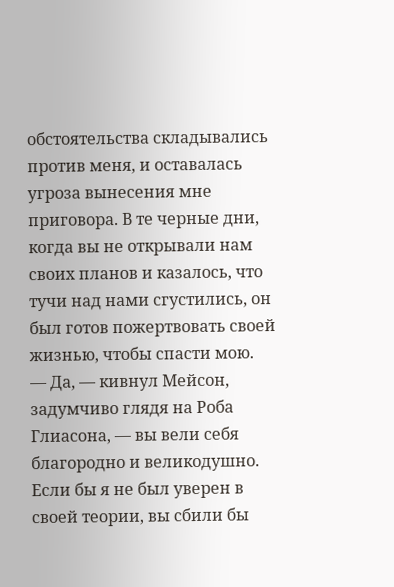обстоятельства складывались против меня, и оставалась угроза вынесения мне приговора. В те черные дни, когда вы не открывали нам своих планов и казалось, что тучи над нами сгустились, он был готов пожертвовать своей жизнью, чтобы спасти мою.
— Да, — кивнул Мейсон, задумчиво глядя на Роба Глиасона, — вы вели себя благородно и великодушно. Если бы я не был уверен в своей теории, вы сбили бы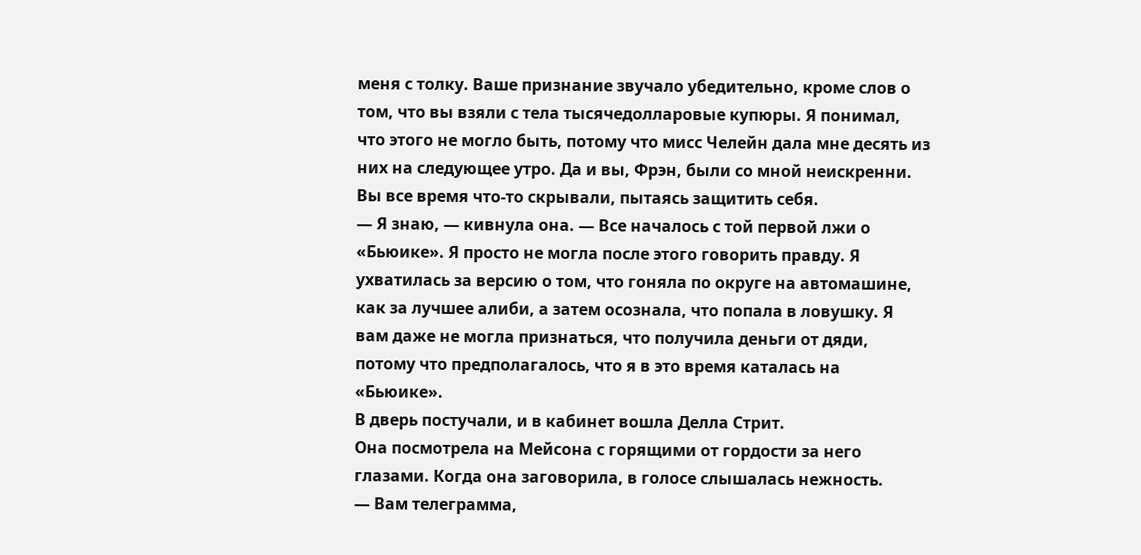меня с толку. Ваше признание звучало убедительно, кроме слов о том, что вы взяли с тела тысячедолларовые купюры. Я понимал, что этого не могло быть, потому что мисс Челейн дала мне десять из них на следующее утро. Да и вы, Фрэн, были со мной неискренни. Вы все время что-то скрывали, пытаясь защитить себя.
— Я знаю, — кивнула она. — Все началось с той первой лжи о «Бьюике». Я просто не могла после этого говорить правду. Я ухватилась за версию о том, что гоняла по округе на автомашине, как за лучшее алиби, а затем осознала, что попала в ловушку. Я вам даже не могла признаться, что получила деньги от дяди, потому что предполагалось, что я в это время каталась на «Бьюике».
В дверь постучали, и в кабинет вошла Делла Стрит.
Она посмотрела на Мейсона с горящими от гордости за него глазами. Когда она заговорила, в голосе слышалась нежность.
— Вам телеграмма,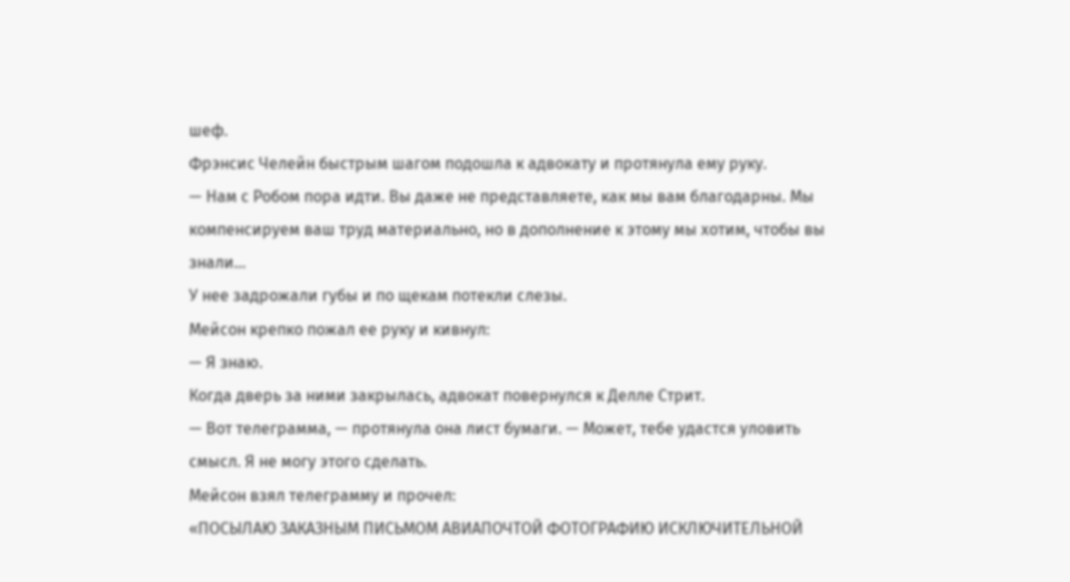шеф.
Фрэнсис Челейн быстрым шагом подошла к адвокату и протянула ему руку.
— Нам с Робом пора идти. Вы даже не представляете, как мы вам благодарны. Мы компенсируем ваш труд материально, но в дополнение к этому мы хотим, чтобы вы знали…
У нее задрожали губы и по щекам потекли слезы.
Мейсон крепко пожал ее руку и кивнул:
— Я знаю.
Когда дверь за ними закрылась, адвокат повернулся к Делле Стрит.
— Вот телеграмма, — протянула она лист бумаги. — Может, тебе удастся уловить смысл. Я не могу этого сделать.
Мейсон взял телеграмму и прочел:
«ПОСЫЛАЮ ЗАКАЗНЫМ ПИСЬМОМ АВИАПОЧТОЙ ФОТОГРАФИЮ ИСКЛЮЧИТЕЛЬНОЙ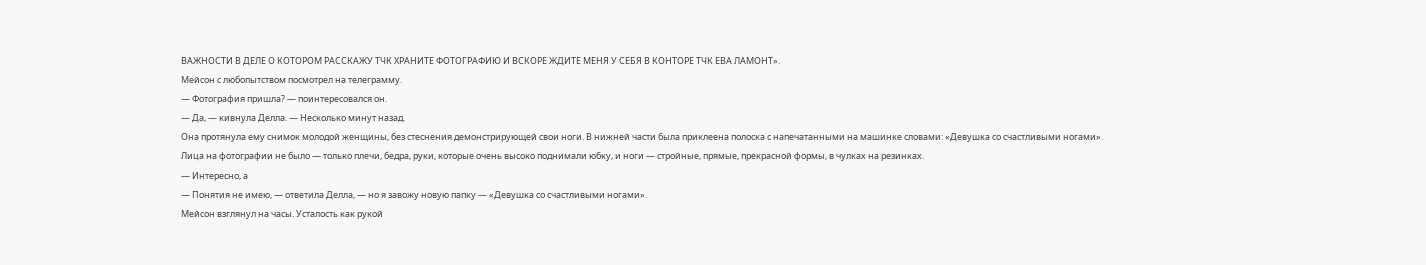ВАЖНОСТИ В ДЕЛЕ О КОТОРОМ РАССКАЖУ ТЧК ХРАНИТЕ ФОТОГРАФИЮ И ВСКОРЕ ЖДИТЕ МЕНЯ У СЕБЯ В КОНТОРЕ ТЧК ЕВА ЛАМОНТ».
Мейсон с любопытством посмотрел на телеграмму.
— Фотография пришла? — поинтересовался он.
— Да, — кивнула Делла. — Несколько минут назад.
Она протянула ему снимок молодой женщины, без стеснения демонстрирующей свои ноги. В нижней части была приклеена полоска с напечатанными на машинке словами: «Девушка со счастливыми ногами».
Лица на фотографии не было — только плечи, бедра, руки, которые очень высоко поднимали юбку, и ноги — стройные, прямые, прекрасной формы, в чулках на резинках.
— Интересно, а
— Понятия не имею, — ответила Делла, — но я завожу новую папку — «Девушка со счастливыми ногами».
Мейсон взглянул на часы. Усталость как рукой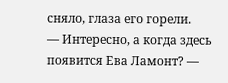сняло, глаза его горели.
— Интересно, а когда здесь появится Ева Ламонт? —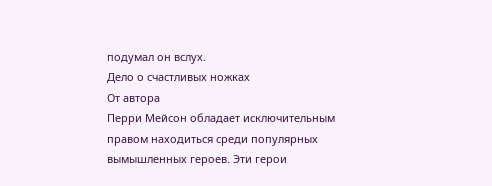подумал он вслух.
Дело о счастливых ножках
От автора
Перри Мейсон обладает исключительным правом находиться среди популярных вымышленных героев. Эти герои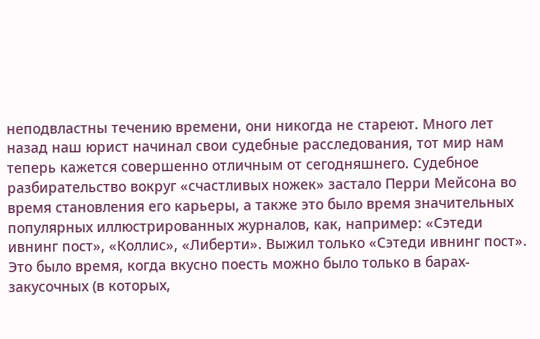неподвластны течению времени, они никогда не стареют. Много лет назад наш юрист начинал свои судебные расследования, тот мир нам теперь кажется совершенно отличным от сегодняшнего. Судебное разбирательство вокруг «счастливых ножек» застало Перри Мейсона во время становления его карьеры, а также это было время значительных популярных иллюстрированных журналов, как, например: «Сэтеди ивнинг пост», «Коллис», «Либерти». Выжил только «Сэтеди ивнинг пост». Это было время, когда вкусно поесть можно было только в барах-закусочных (в которых,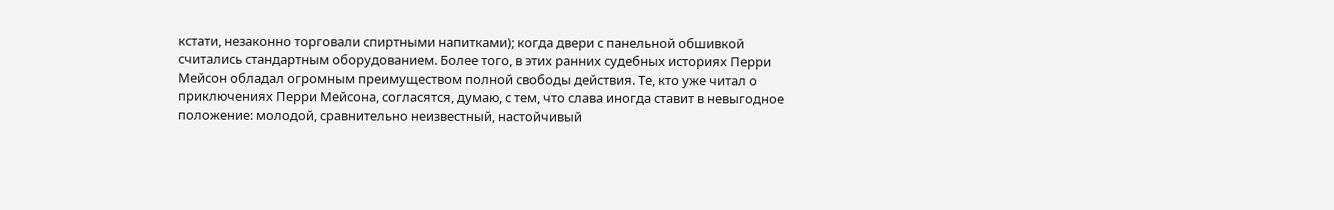кстати, незаконно торговали спиртными напитками); когда двери с панельной обшивкой считались стандартным оборудованием. Более того, в этих ранних судебных историях Перри Мейсон обладал огромным преимуществом полной свободы действия. Те, кто уже читал о приключениях Перри Мейсона, согласятся, думаю, с тем, что слава иногда ставит в невыгодное положение: молодой, сравнительно неизвестный, настойчивый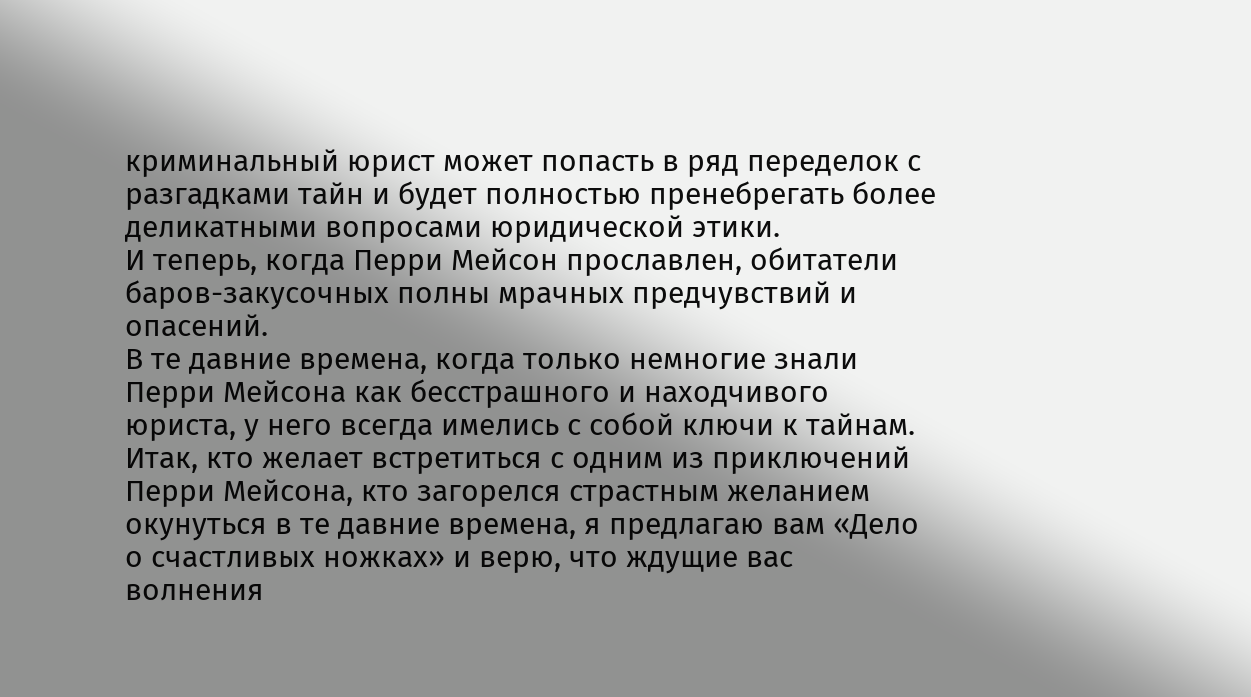криминальный юрист может попасть в ряд переделок с разгадками тайн и будет полностью пренебрегать более деликатными вопросами юридической этики.
И теперь, когда Перри Мейсон прославлен, обитатели баров-закусочных полны мрачных предчувствий и опасений.
В те давние времена, когда только немногие знали Перри Мейсона как бесстрашного и находчивого юриста, у него всегда имелись с собой ключи к тайнам.
Итак, кто желает встретиться с одним из приключений Перри Мейсона, кто загорелся страстным желанием окунуться в те давние времена, я предлагаю вам «Дело о счастливых ножках» и верю, что ждущие вас волнения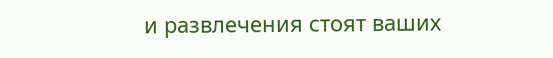и развлечения стоят ваших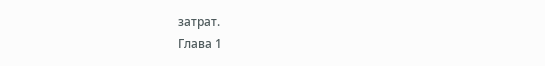затрат.
Глава 1